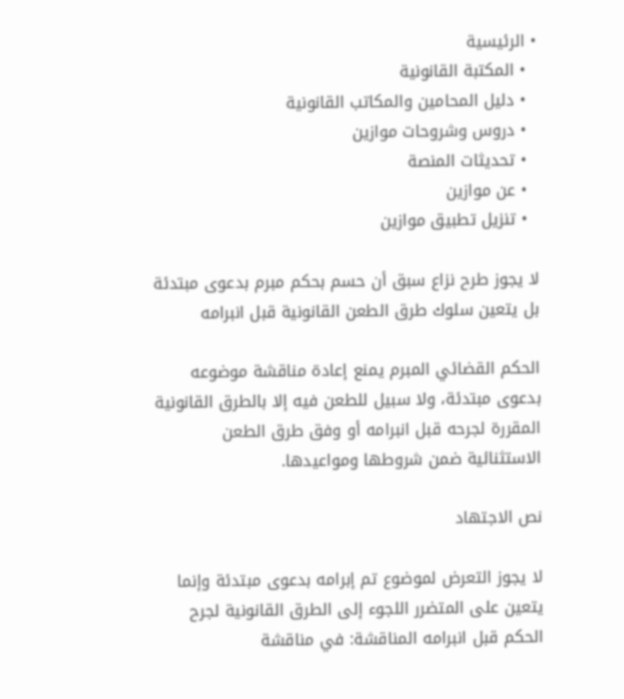• الرئيسية
  • المكتبة القانونية
  • دليل المحامين والمكاتب القانونية
  • دروس وشروحات موازين
  • تحديثات المنصة
  • عن موازين
  • تنزيل تطبيق موازين

لا يجوز طرح نزاع سبق أن حسم بحكم مبرم بدعوى مبتدئة بل يتعين سلوك طرق الطعن القانونية قبل انبرامه

الحكم القضائي المبرم يمنع إعادة مناقشة موضوعه بدعوى مبتدئة، ولا سبيل للطعن فيه إلا بالطرق القانونية المقررة لجرحه قبل انبرامه أو وفق طرق الطعن الاستثنائية ضمن شروطها ومواعيدها.

نص الاجتهاد

لا يجوز التعرض لموضوع تم إبرامه بدعوى مبتدئة وإنما يتعين على المتضرر اللجوء إلى الطرق القانونية لجرح الحكم قبل انبرامه المناقشة: في مناقشة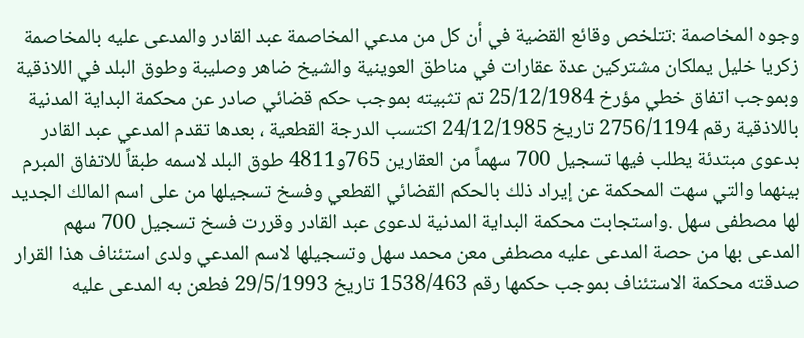وجوه المخاصمة :تتلخص وقائع القضية في أن كل من مدعي المخاصمة عبد القادر والمدعى عليه بالمخاصمة زكريا خليل يملكان مشتركين عدة عقارات في مناطق العوينية والشيخ ضاهر وصليبة وطوق البلد في اللاذقية وبموجب اتفاق خطي مؤرخ 25/12/1984 تم تثبيته بموجب حكم قضائي صادر عن محكمة البداية المدنية باللاذقية رقم 2756/1194 تاريخ 24/12/1985 اكتسب الدرجة القطعية ، بعدها تقدم المدعي عبد القادر بدعوى مبتدئة يطلب فيها تسجيل 700 سهماً من العقارين 765و4811 طوق البلد لاسمه طبقاً للاتفاق المبرم بينهما والتي سهت المحكمة عن إيراد ذلك بالحكم القضائي القطعي وفسخ تسجيلها من على اسم المالك الجديد لها مصطفى سهل .واستجابت محكمة البداية المدنية لدعوى عبد القادر وقررت فسخ تسجيل 700 سهم المدعى بها من حصة المدعى عليه مصطفى معن محمد سهل وتسجيلها لاسم المدعي ولدى استئناف هذا القرار صدقته محكمة الاستئناف بموجب حكمها رقم 1538/463 تاريخ 29/5/1993 فطعن به المدعى عليه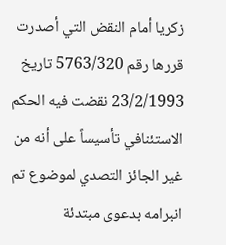زكريا أمام النقض التي أصدرت قررها رقم 5763/320 تاريخ 23/2/1993 نقضت فيه الحكم الاستئنافي تأسيساً على أنه من غير الجائز التصدي لموضوع تم انبرامه بدعوى مبتدئة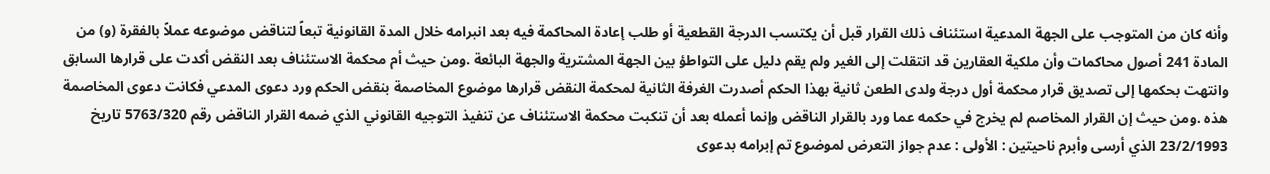وأنه كان من المتوجب على الجهة المدعية استئناف ذلك القرار قبل أن يكتسب الدرجة القطعية أو طلب إعادة المحاكمة فيه بعد انبرامه خلال المدة القانونية تبعاً لتناقض موضوعه عملاً بالفقرة (و) من المادة 241 أصول محاكمات وأن ملكية العقارين قد انتقلت إلى الغير ولم يقم دليل على التواطؤ بين الجهة المشترية والجهة البائعة .ومن حيث أم محكمة الاستئناف بعد النقض أكدت على قرارها السابق وانتهت بحكمها إلى تصديق قرار محكمة أول درجة ولدى الطعن ثانية بهذا الحكم أصدرت الغرفة الثانية لمحكمة النقض قرارها موضوع المخاصمة بنقض الحكم ورد دعوى المدعي فكانت دعوى المخاصمة هذه .ومن حيث إن القرار المخاصم لم يخرج في حكمه عما ورد بالقرار الناقض وإنما أعمله بعد أن تنكبت محكمة الاستئناف عن تنفيذ التوجيه القانوني الذي ضمه القرار الناقض رقم 5763/320 تاريخ 23/2/1993 الذي أرسى وأبرم ناحيتين : الأولى : عدم جواز التعرض لموضوع تم إبرامه بدعوى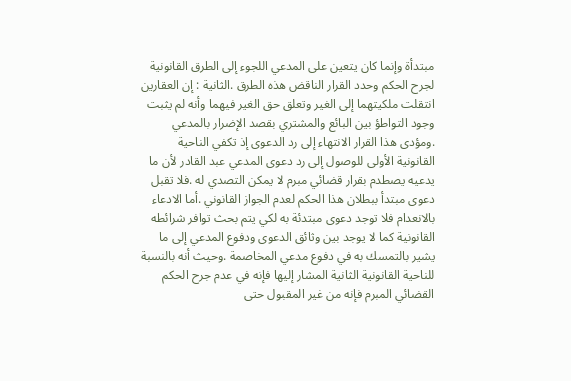مبتدأة وإنما كان يتعين على المدعي اللجوء إلى الطرق القانونية لجرح الحكم وحدد القرار الناقض هذه الطرق .الثانية : إن العقارين انتقلت ملكيتهما إلى الغير وتعلق حق الغير فيهما وأنه لم يثبت وجود التواطؤ بين البائع والمشتري بقصد الإضرار بالمدعي .ومؤدى هذا القرار الانتهاء إلى رد الدعوى إذ تكفي الناحية القانونية الأولى للوصول إلى رد دعوى المدعي عبد القادر لأن ما يدعيه يصطدم بقرار قضائي مبرم لا يمكن التصدي له .فلا تقبل دعوى مبتدأ ببطلان هذا الحكم لعدم الجواز القانوني .أما الادعاء بالانعدام فلا توجد دعوى مبتدئة به لكي يتم بحث توافر شرائطه القانونية كما لا يوجد بين وثائق الدعوى ودفوع المدعي إلى ما يشير بالتمسك به في دفوع مدعي المخاصمة .وحيث أنه بالنسبة للناحية القانونية الثانية المشار إليها فإنه في عدم جرح الحكم القضائي المبرم فإنه من غير المقبول حتى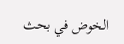الخوض في بحث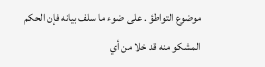موضوع التواطؤ . على ضوء ما سلف بيانه فإن الحكم المشكو منه قد خلا من أي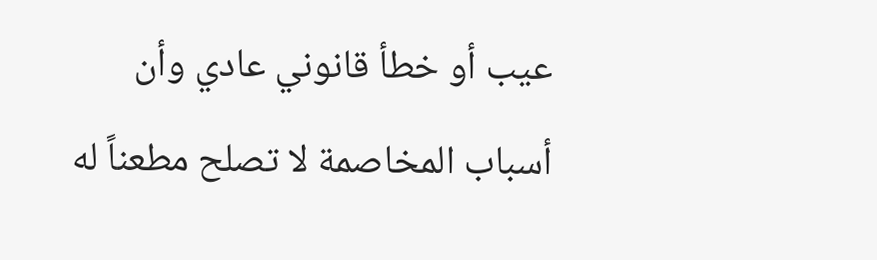عيب أو خطأ قانوني عادي وأن أسباب المخاصمة لا تصلح مطعناً له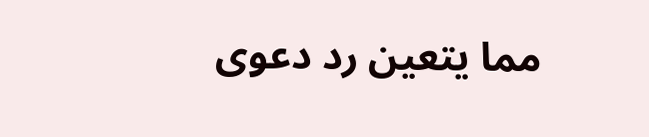مما يتعين رد دعوى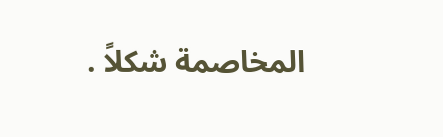المخاصمة شكلاً .